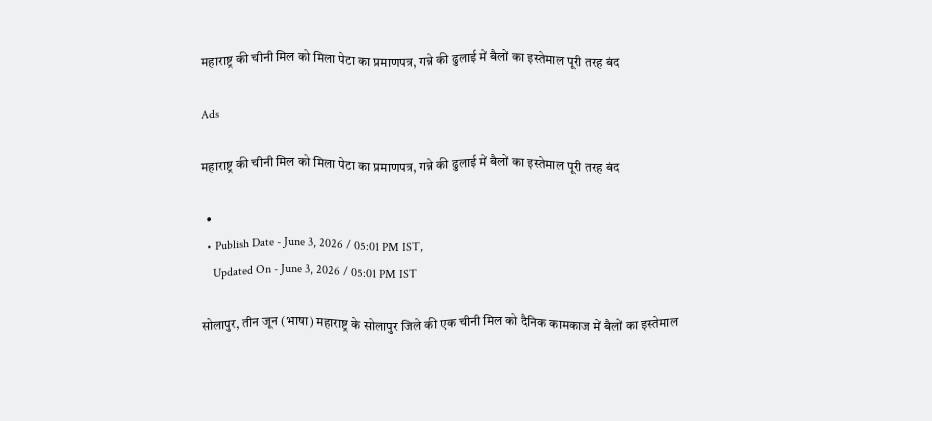महाराष्ट्र की चीनी मिल को मिला पेटा का प्रमाणपत्र, गन्ने की ढुलाई में बैलों का इस्तेमाल पूरी तरह बंद

Ads

महाराष्ट्र की चीनी मिल को मिला पेटा का प्रमाणपत्र, गन्ने की ढुलाई में बैलों का इस्तेमाल पूरी तरह बंद

  •
  • Publish Date - June 3, 2026 / 05:01 PM IST,
    Updated On - June 3, 2026 / 05:01 PM IST

सोलापुर, तीन जून (भाषा) महाराष्ट्र के सोलापुर जिले की एक चीनी मिल को दैनिक कामकाज में बैलों का इस्तेमाल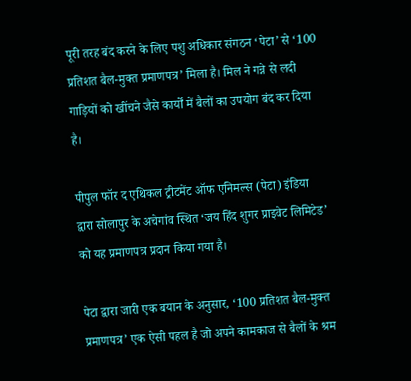पूरी तरह बंद करने के लिए पशु अधिकार संगठन ‘पेटा’ से ‘100 प्रतिशत बैल-मुक्त प्रमाणपत्र’ मिला है। मिल ने गन्ने से लदी गाड़ियों को खींचने जैसे कार्यों में बैलों का उपयोग बंद कर दिया है।

पीपुल फॉर द एथिकल ट्रीटमेंट ऑफ एनिमल्स (पेटा) इंडिया द्वारा सोलापुर के अचेगांव स्थित ‘जय हिंद शुगर प्राइवेट लिमिटेड’ को यह प्रमाणपत्र प्रदान किया गया है।

पेटा द्वारा जारी एक बयान के अनुसार, ‘100 प्रतिशत बैल-मुक्त प्रमाणपत्र’ एक ऐसी पहल है जो अपने कामकाज से बैलों के श्रम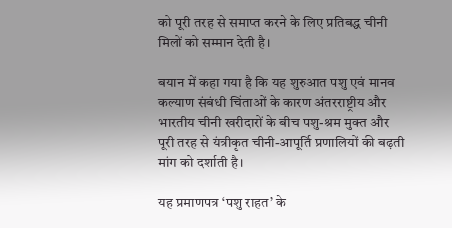को पूरी तरह से समाप्त करने के लिए प्रतिबद्ध चीनी मिलों को सम्मान देती है।

बयान में कहा गया है कि यह शुरुआत पशु एवं मानव कल्याण संबंधी चिंताओं के कारण अंतरराष्ट्रीय और भारतीय चीनी खरीदारों के बीच पशु-श्रम मुक्त और पूरी तरह से यंत्रीकृत चीनी-आपूर्ति प्रणालियों की बढ़ती मांग को दर्शाती है।

यह प्रमाणपत्र ‘पशु राहत’ के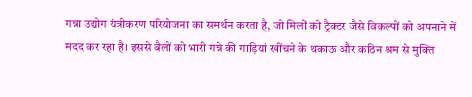गन्ना उद्योग यंत्रीकरण परियोजना का समर्थन करता है, जो मिलों को ट्रैक्टर जैसे विकल्पों को अपनाने में मदद कर रहा है। इससे बैलों को भारी गन्ने की गाड़ियां खींचने के थकाऊ और कठिन श्रम से मुक्ति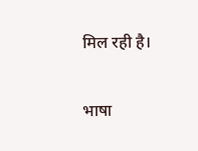मिल रही है।

भाषा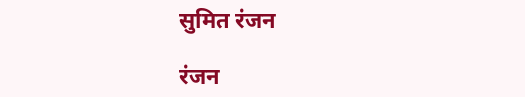सुमित रंजन

रंजन